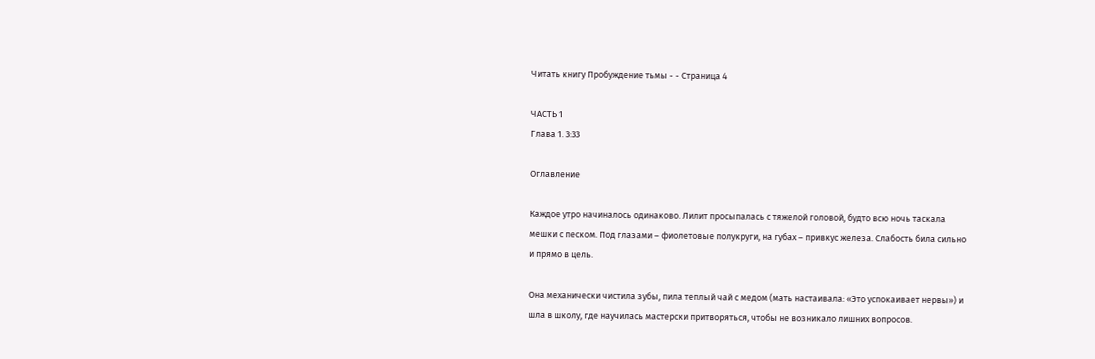Читать книгу Пробуждение тьмы - - Страница 4

ЧАСТЬ 1
Глава 1. 3:33

Оглавление

Каждое утро начиналось одинаково. Лилит просыпалась с тяжелой головой, будто всю ночь таскала мешки с песком. Под глазами – фиолетовые полукруги, на губах – привкус железа. Слабость била сильно и прямо в цель.

Она механически чистила зубы, пила теплый чай с медом (мать настаивала: «Это успокаивает нервы») и шла в школу, где научилась мастерски притворяться, чтобы не возникало лишних вопросов.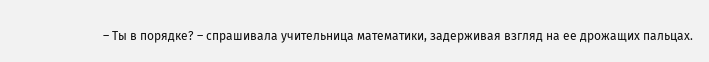– Ты в порядке? – спрашивала учительница математики, задерживая взгляд на ее дрожащих пальцах.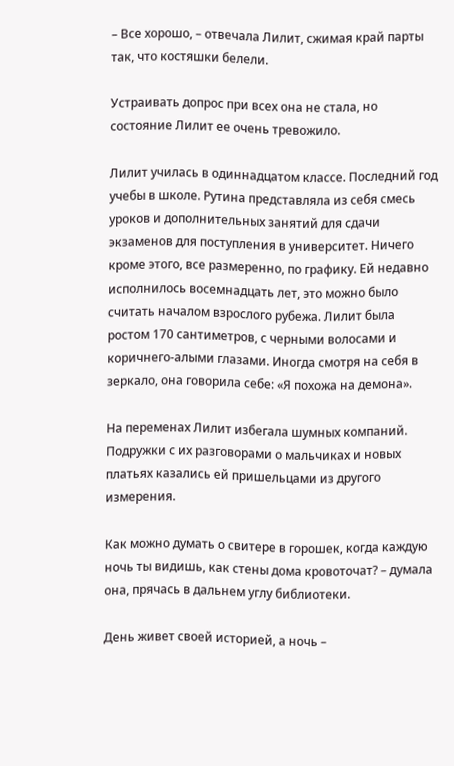– Все хорошо, – отвечала Лилит, сжимая край парты так, что костяшки белели.

Устраивать допрос при всех она не стала, но состояние Лилит ее очень тревожило.

Лилит училась в одиннадцатом классе. Последний год учебы в школе. Рутина представляла из себя смесь уроков и дополнительных занятий для сдачи экзаменов для поступления в университет. Ничего кроме этого, все размеренно, по графику. Ей недавно исполнилось восемнадцать лет, это можно было считать началом взрослого рубежа. Лилит была ростом 170 сантиметров, с черными волосами и коричнего-алыми глазами. Иногда смотря на себя в зеркало, она говорила себе: «Я похожа на демона».

На переменах Лилит избегала шумных компаний. Подружки с их разговорами о мальчиках и новых платьях казались ей пришельцами из другого измерения.

Как можно думать о свитере в горошек, когда каждую ночь ты видишь, как стены дома кровоточат? – думала она, прячась в дальнем углу библиотеки.

День живет своей историей, а ночь –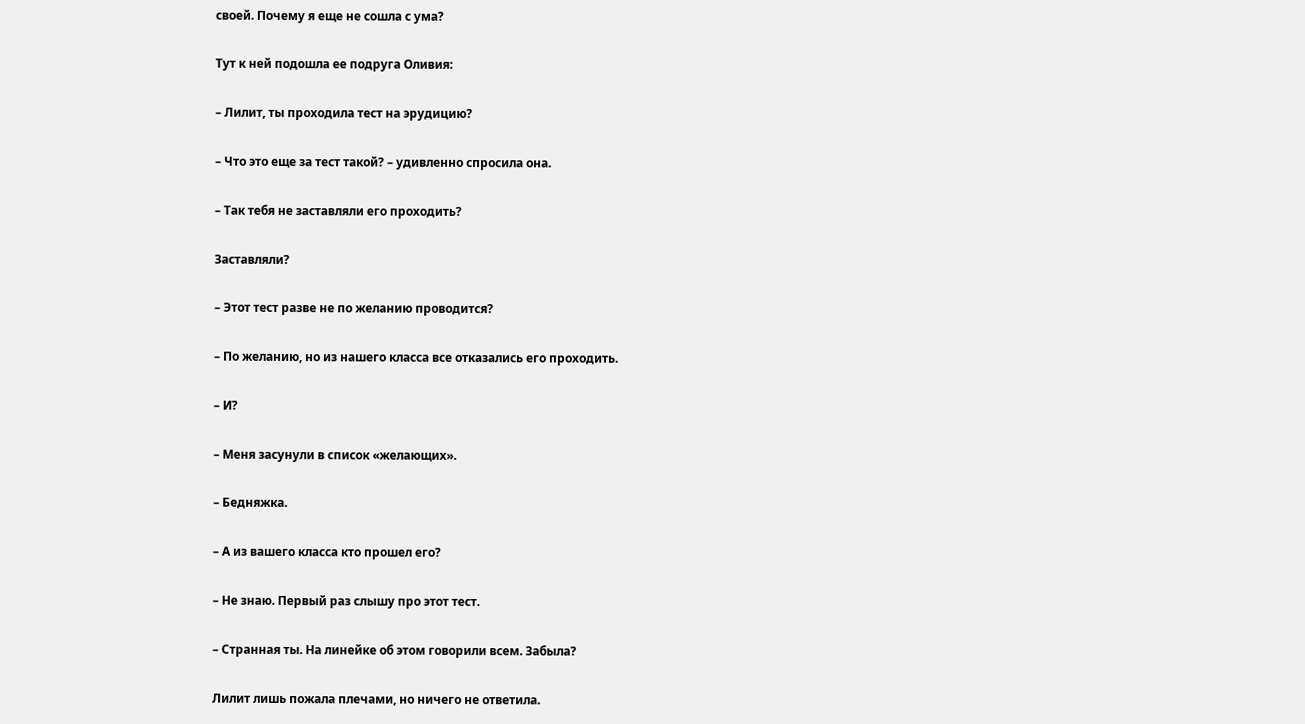своей. Почему я еще не сошла с ума?

Тут к ней подошла ее подруга Оливия:

– Лилит, ты проходила тест на эрудицию?

– Что это еще за тест такой? – удивленно спросила она.

– Так тебя не заставляли его проходить?

Заставляли?

– Этот тест разве не по желанию проводится?

– По желанию, но из нашего класса все отказались его проходить.

– И?

– Меня засунули в список «желающих».

– Бедняжка.

– А из вашего класса кто прошел его?

– Не знаю. Первый раз слышу про этот тест.

– Странная ты. На линейке об этом говорили всем. Забыла?

Лилит лишь пожала плечами, но ничего не ответила.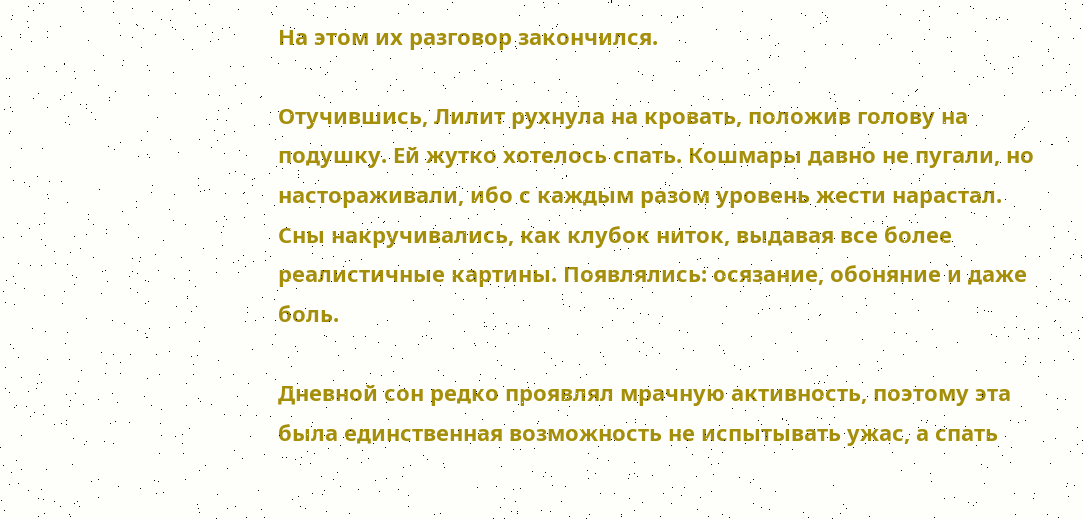На этом их разговор закончился.

Отучившись, Лилит рухнула на кровать, положив голову на подушку. Ей жутко хотелось спать. Кошмары давно не пугали, но настораживали, ибо с каждым разом уровень жести нарастал. Сны накручивались, как клубок ниток, выдавая все более реалистичные картины. Появлялись: осязание, обоняние и даже боль.

Дневной сон редко проявлял мрачную активность, поэтому эта была единственная возможность не испытывать ужас, а спать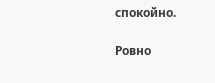спокойно.

Ровно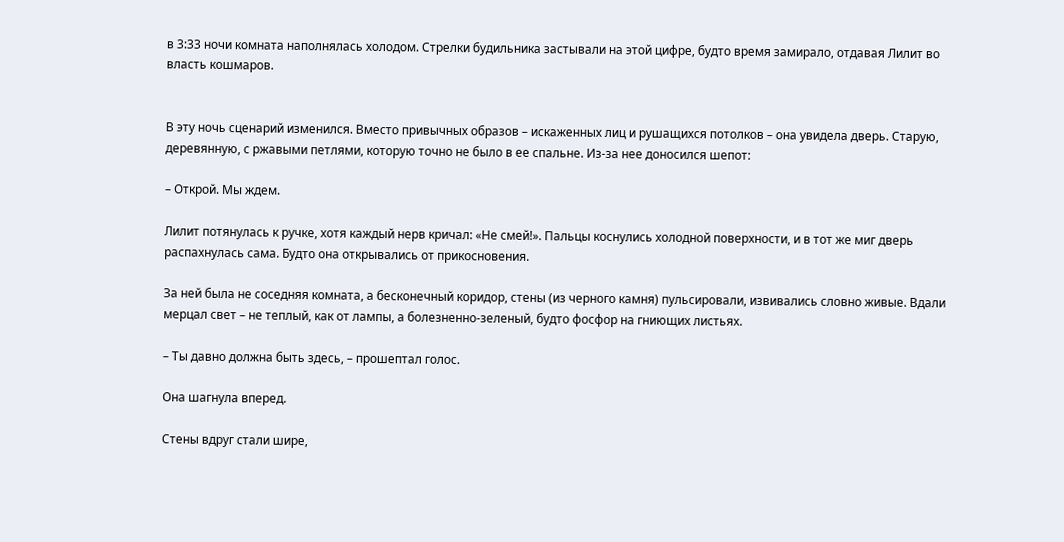в 3:33 ночи комната наполнялась холодом. Стрелки будильника застывали на этой цифре, будто время замирало, отдавая Лилит во власть кошмаров.


В эту ночь сценарий изменился. Вместо привычных образов – искаженных лиц и рушащихся потолков – она увидела дверь. Старую, деревянную, с ржавыми петлями, которую точно не было в ее спальне. Из-за нее доносился шепот:

– Открой. Мы ждем.

Лилит потянулась к ручке, хотя каждый нерв кричал: «Не смей!». Пальцы коснулись холодной поверхности, и в тот же миг дверь распахнулась сама. Будто она открывались от прикосновения.

За ней была не соседняя комната, а бесконечный коридор, стены (из черного камня) пульсировали, извивались словно живые. Вдали мерцал свет – не теплый, как от лампы, а болезненно-зеленый, будто фосфор на гниющих листьях.

– Ты давно должна быть здесь, – прошептал голос.

Она шагнула вперед.

Стены вдруг стали шире,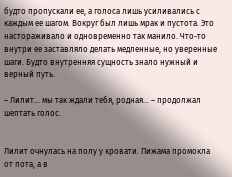будто пропускали ее, а голоса лишь усиливались с каждым ее шагом. Вокруг был лишь мрак и пустота. Это настораживало и одновременно так манило. Что-то внутри ее заставляло делать медленные, но уверенные шаги. Будто внутренняя сущность знало нужный и верный путь.

– Лилит… мы так ждали тебя, родная… – продолжал шептать голос.


Лилит очнулась на полу у кровати. Пижама промокла от пота, а в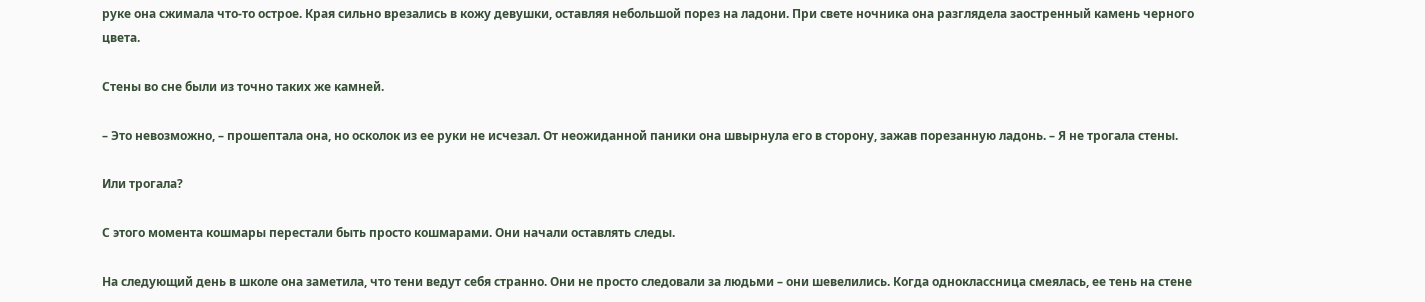руке она сжимала что-то острое. Края сильно врезались в кожу девушки, оставляя небольшой порез на ладони. При свете ночника она разглядела заостренный камень черного цвета.

Стены во сне были из точно таких же камней.

– Это невозможно, – прошептала она, но осколок из ее руки не исчезал. От неожиданной паники она швырнула его в сторону, зажав порезанную ладонь. – Я не трогала стены.

Или трогала?

С этого момента кошмары перестали быть просто кошмарами. Они начали оставлять следы.

На следующий день в школе она заметила, что тени ведут себя странно. Они не просто следовали за людьми – они шевелились. Когда одноклассница смеялась, ее тень на стене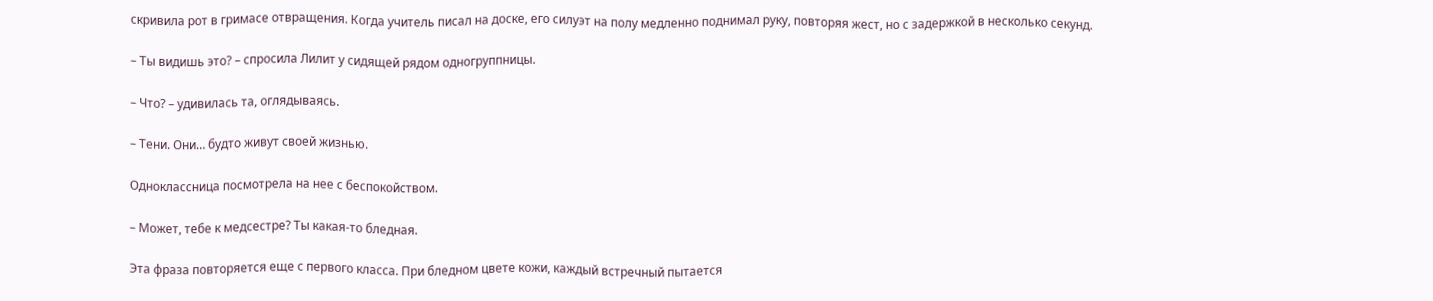скривила рот в гримасе отвращения. Когда учитель писал на доске, его силуэт на полу медленно поднимал руку, повторяя жест, но с задержкой в несколько секунд.

– Ты видишь это? – спросила Лилит у сидящей рядом одногруппницы.

– Что? – удивилась та, оглядываясь.

– Тени. Они… будто живут своей жизнью.

Одноклассница посмотрела на нее с беспокойством.

– Может, тебе к медсестре? Ты какая-то бледная.

Эта фраза повторяется еще с первого класса. При бледном цвете кожи, каждый встречный пытается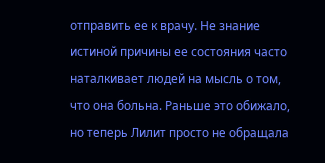отправить ее к врачу. Не знание истиной причины ее состояния часто наталкивает людей на мысль о том, что она больна. Раньше это обижало, но теперь Лилит просто не обращала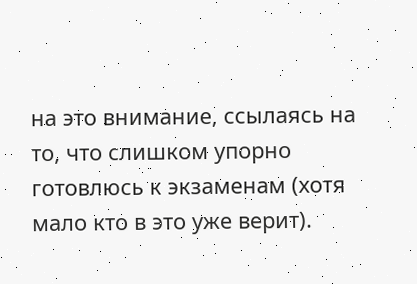на это внимание, ссылаясь на то, что слишком упорно готовлюсь к экзаменам (хотя мало кто в это уже верит).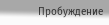Пробуждение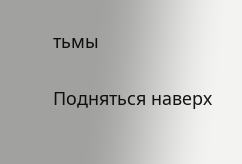тьмы

Подняться наверх